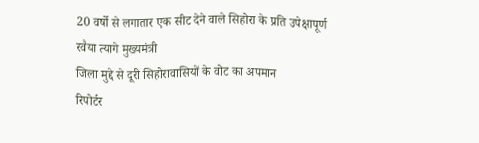20 वर्षो से लगातार एक सीट देने वाले सिहोरा के प्रति उपेक्षापूर्ण रवैया त्यागे मुख्यमंत्री
जिला मुद्दे से दूरी सिहोरावासियों के वोट का अपमान
रिपोर्टर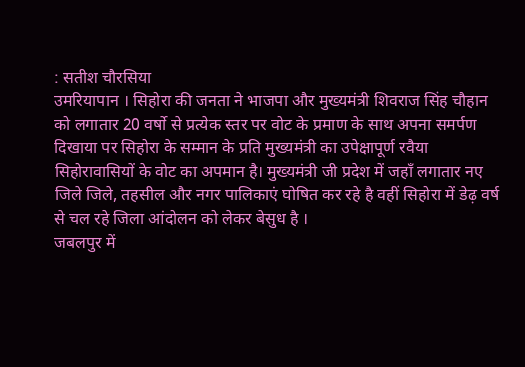: सतीश चौरसिया
उमरियापान । सिहोरा की जनता ने भाजपा और मुख्यमंत्री शिवराज सिंह चौहान को लगातार 20 वर्षो से प्रत्येक स्तर पर वोट के प्रमाण के साथ अपना समर्पण दिखाया पर सिहोरा के सम्मान के प्रति मुख्यमंत्री का उपेक्षापूर्ण रवैया सिहोरावासियों के वोट का अपमान है। मुख्यमंत्री जी प्रदेश में जहाँ लगातार नए जिले जिले, तहसील और नगर पालिकाएं घोषित कर रहे है वहीं सिहोरा में डेढ़ वर्ष से चल रहे जिला आंदोलन को लेकर बेसुध है ।
जबलपुर में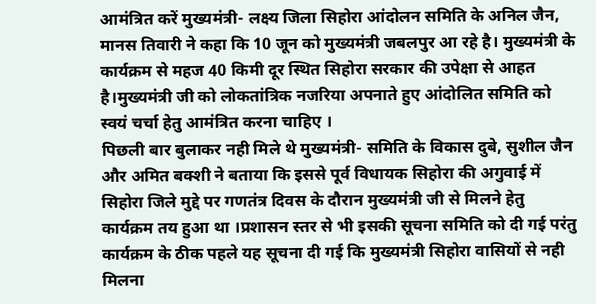आमंत्रित करें मुख्यमंत्री- लक्ष्य जिला सिहोरा आंदोलन समिति के अनिल जैन, मानस तिवारी ने कहा कि 10 जून को मुख्यमंत्री जबलपुर आ रहे है। मुख्यमंत्री के कार्यक्रम से महज 40 किमी दूर स्थित सिहोरा सरकार की उपेक्षा से आहत है।मुख्यमंत्री जी को लोकतांत्रिक नजरिया अपनाते हुए आंदोलित समिति को स्वयं चर्चा हेतु आमंत्रित करना चाहिए ।
पिछली बार बुलाकर नही मिले थे मुख्यमंत्री- समिति के विकास दुबे, सुशील जैन और अमित बक्शी ने बताया कि इससे पूर्व विधायक सिहोरा की अगुवाई में सिहोरा जिले मुद्दे पर गणतंत्र दिवस के दौरान मुख्यमंत्री जी से मिलने हेतु कार्यक्रम तय हुआ था ।प्रशासन स्तर से भी इसकी सूचना समिति को दी गई परंतु कार्यक्रम के ठीक पहले यह सूचना दी गई कि मुख्यमंत्री सिहोरा वासियों से नही मिलना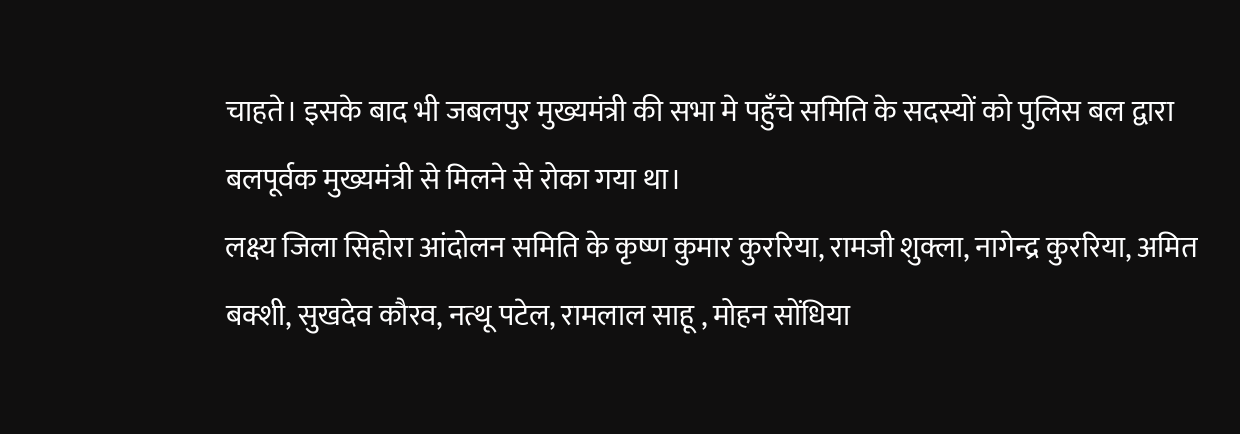चाहते। इसके बाद भी जबलपुर मुख्यमंत्री की सभा मे पहुँचे समिति के सदस्यों को पुलिस बल द्वारा बलपूर्वक मुख्यमंत्री से मिलने से रोका गया था।
लक्ष्य जिला सिहोरा आंदोलन समिति के कृष्ण कुमार कुररिया, रामजी शुक्ला, नागेन्द्र कुररिया, अमित बक्शी, सुखदेव कौरव, नत्थू पटेल, रामलाल साहू , मोहन सोंधिया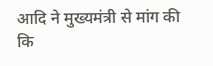आदि ने मुख्यमंत्री से मांग की कि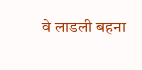वे लाडली बहना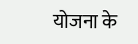योजना के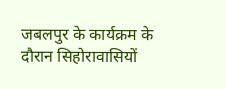जबलपुर के कार्यक्रम के दौरान सिहोरावासियों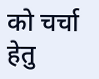को चर्चा हेतु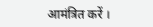आमंत्रित करें ।